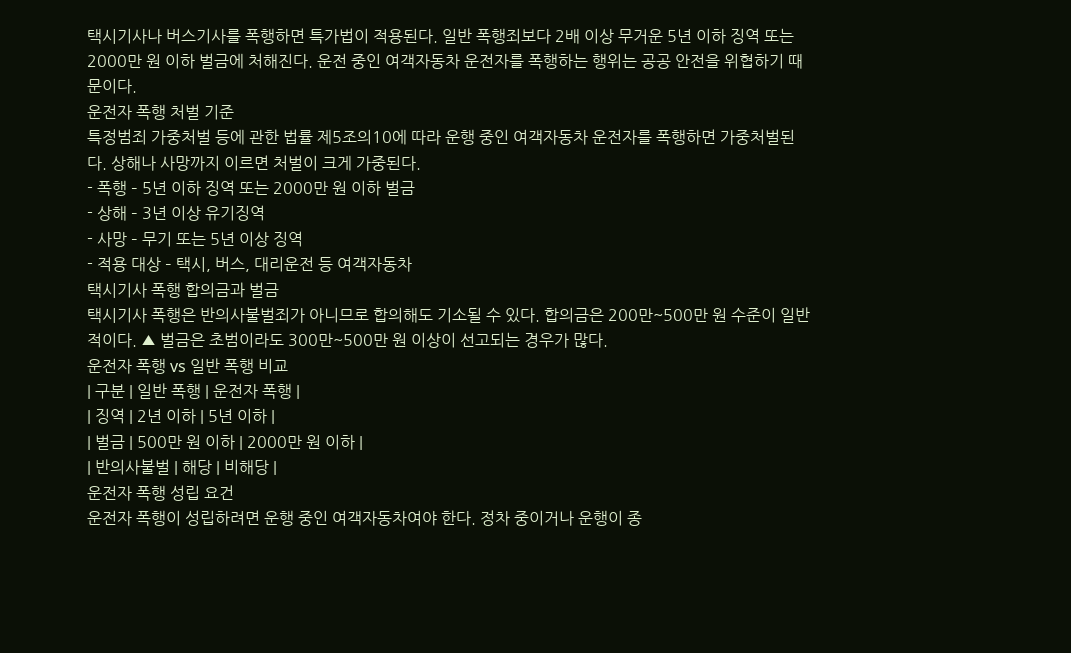택시기사나 버스기사를 폭행하면 특가법이 적용된다. 일반 폭행죄보다 2배 이상 무거운 5년 이하 징역 또는 2000만 원 이하 벌금에 처해진다. 운전 중인 여객자동차 운전자를 폭행하는 행위는 공공 안전을 위협하기 때문이다.
운전자 폭행 처벌 기준
특정범죄 가중처벌 등에 관한 법률 제5조의10에 따라 운행 중인 여객자동차 운전자를 폭행하면 가중처벌된다. 상해나 사망까지 이르면 처벌이 크게 가중된다.
- 폭행 – 5년 이하 징역 또는 2000만 원 이하 벌금
- 상해 – 3년 이상 유기징역
- 사망 – 무기 또는 5년 이상 징역
- 적용 대상 – 택시, 버스, 대리운전 등 여객자동차
택시기사 폭행 합의금과 벌금
택시기사 폭행은 반의사불벌죄가 아니므로 합의해도 기소될 수 있다. 합의금은 200만~500만 원 수준이 일반적이다. ▲ 벌금은 초범이라도 300만~500만 원 이상이 선고되는 경우가 많다.
운전자 폭행 vs 일반 폭행 비교
| 구분 | 일반 폭행 | 운전자 폭행 |
| 징역 | 2년 이하 | 5년 이하 |
| 벌금 | 500만 원 이하 | 2000만 원 이하 |
| 반의사불벌 | 해당 | 비해당 |
운전자 폭행 성립 요건
운전자 폭행이 성립하려면 운행 중인 여객자동차여야 한다. 정차 중이거나 운행이 종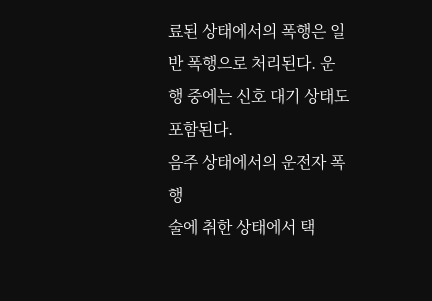료된 상태에서의 폭행은 일반 폭행으로 처리된다. 운행 중에는 신호 대기 상태도 포함된다.
음주 상태에서의 운전자 폭행
술에 취한 상태에서 택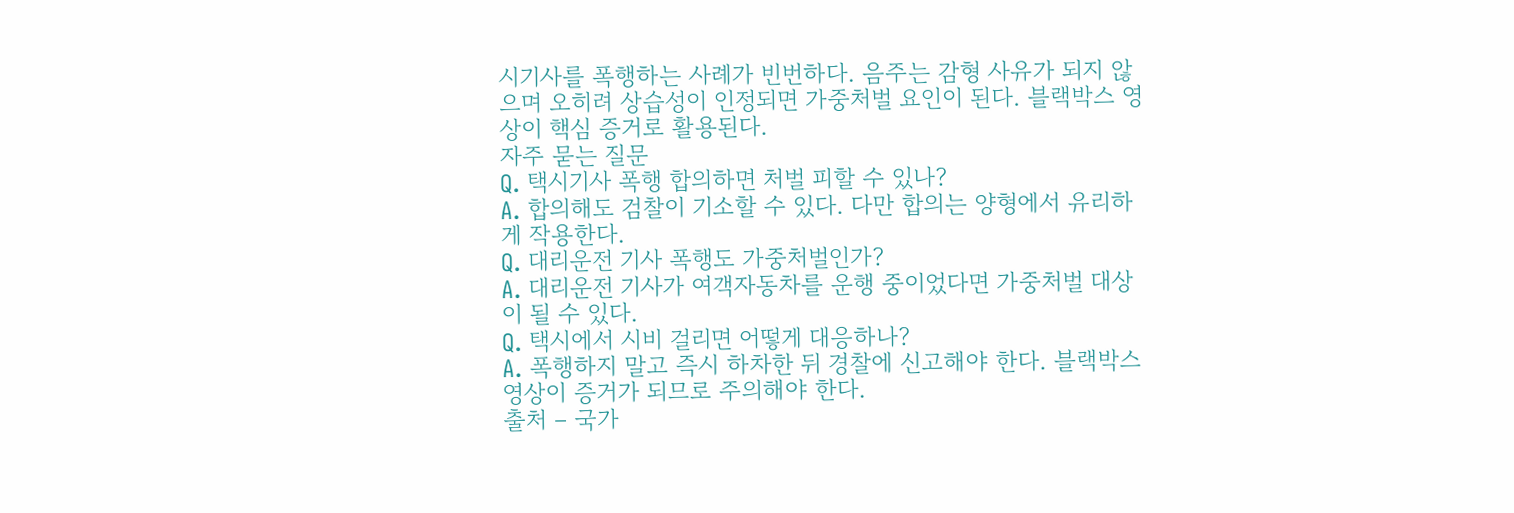시기사를 폭행하는 사례가 빈번하다. 음주는 감형 사유가 되지 않으며 오히려 상습성이 인정되면 가중처벌 요인이 된다. 블랙박스 영상이 핵심 증거로 활용된다.
자주 묻는 질문
Q. 택시기사 폭행 합의하면 처벌 피할 수 있나?
A. 합의해도 검찰이 기소할 수 있다. 다만 합의는 양형에서 유리하게 작용한다.
Q. 대리운전 기사 폭행도 가중처벌인가?
A. 대리운전 기사가 여객자동차를 운행 중이었다면 가중처벌 대상이 될 수 있다.
Q. 택시에서 시비 걸리면 어떻게 대응하나?
A. 폭행하지 말고 즉시 하차한 뒤 경찰에 신고해야 한다. 블랙박스 영상이 증거가 되므로 주의해야 한다.
출처 – 국가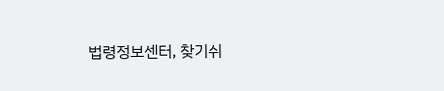법령정보센터, 찾기쉬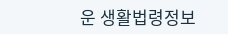운 생활법령정보